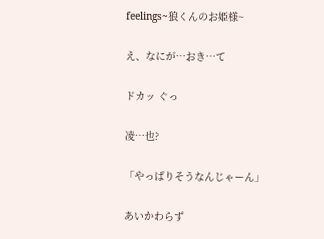feelings~狼くんのお姫様~

え、なにが…おき…て

ドカッ ぐっ

凌…也?

「やっぱりそうなんじゃーん」

あいかわらず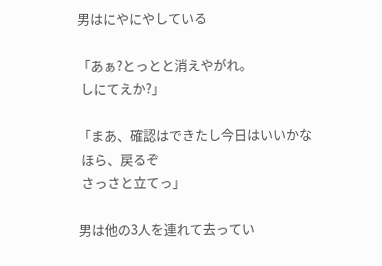男はにやにやしている

「あぁ?とっとと消えやがれ。
 しにてえか?」

「まあ、確認はできたし今日はいいかな
 ほら、戻るぞ
 さっさと立てっ」

男は他の3人を連れて去ってい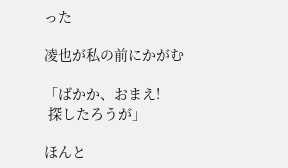った

凌也が私の前にかがむ

「ばかか、おまえ!
 探したろうが」

ほんと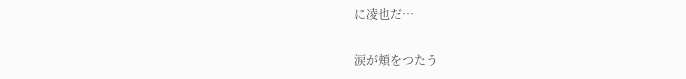に凌也だ…

涙が頬をつたう